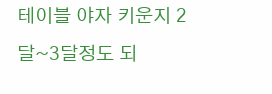테이블 야자 키운지 2달~3달정도 되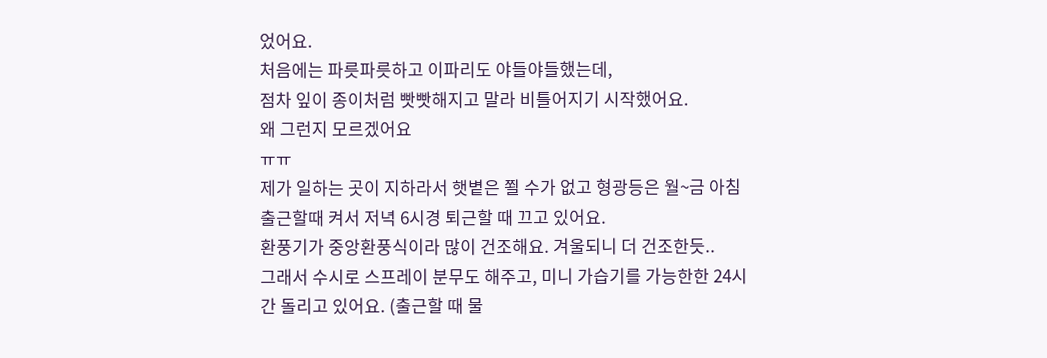었어요.
처음에는 파릇파릇하고 이파리도 야들야들했는데,
점차 잎이 종이처럼 빳빳해지고 말라 비틀어지기 시작했어요.
왜 그런지 모르겠어요
ㅠㅠ
제가 일하는 곳이 지하라서 햇볕은 쬘 수가 없고 형광등은 월~금 아침 출근할때 켜서 저녁 6시경 퇴근할 때 끄고 있어요.
환풍기가 중앙환풍식이라 많이 건조해요. 겨울되니 더 건조한듯..
그래서 수시로 스프레이 분무도 해주고, 미니 가습기를 가능한한 24시간 돌리고 있어요. (출근할 때 물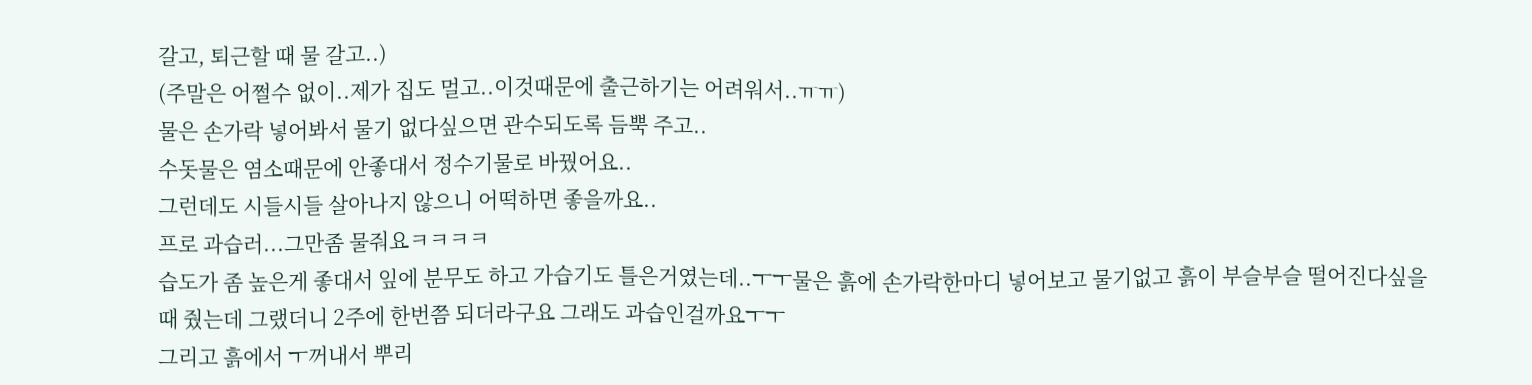갈고, 퇴근할 때 물 갈고..)
(주말은 어쩔수 없이..제가 집도 멀고..이것때문에 출근하기는 어려워서..ㅠㅠ)
물은 손가락 넣어봐서 물기 없다싶으면 관수되도록 듬뿍 주고..
수돗물은 염소때문에 안좋대서 정수기물로 바꿨어요..
그런데도 시들시들 살아나지 않으니 어떡하면 좋을까요..
프로 과습러...그만좀 물줘요ㅋㅋㅋㅋ
습도가 좀 높은게 좋대서 잎에 분무도 하고 가습기도 틀은거였는데..ㅜㅜ물은 흙에 손가락한마디 넣어보고 물기없고 흙이 부슬부슬 떨어진다싶을때 줬는데 그랬더니 2주에 한번쯤 되더라구요 그래도 과습인걸까요ㅜㅜ
그리고 흙에서 ㅜ꺼내서 뿌리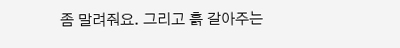좀 말려줘요. 그리고 흙 갈아주는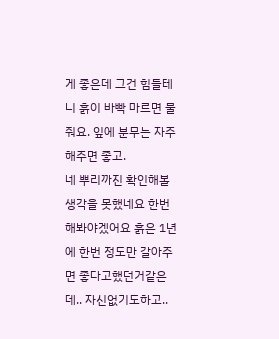게 좋은데 그건 힘들테니 흙이 바빡 마르면 물줘요. 잎에 분무는 자주해주면 좋고.
네 뿌리까진 확인해볼 생각을 못했네요 한번 해봐야겠어요 흙은 1년에 한번 정도만 갈아주면 좋다고했던거같은데.. 자신없기도하고..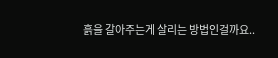흙을 갈아주는게 살리는 방법인걸까요..